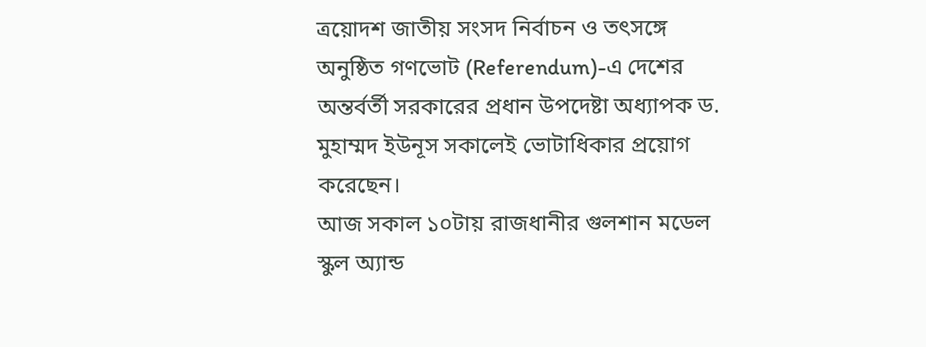ত্রয়োদশ জাতীয় সংসদ নির্বাচন ও তৎসঙ্গে অনুষ্ঠিত গণভোট (Referendum)-এ দেশের অন্তর্বর্তী সরকারের প্রধান উপদেষ্টা অধ্যাপক ড. মুহাম্মদ ইউনূস সকালেই ভোটাধিকার প্রয়োগ করেছেন।
আজ সকাল ১০টায় রাজধানীর গুলশান মডেল স্কুল অ্যান্ড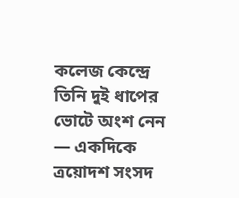কলেজ কেন্দ্রে তিনি দুই ধাপের ভোটে অংশ নেন — একদিকে ত্রয়োদশ সংসদ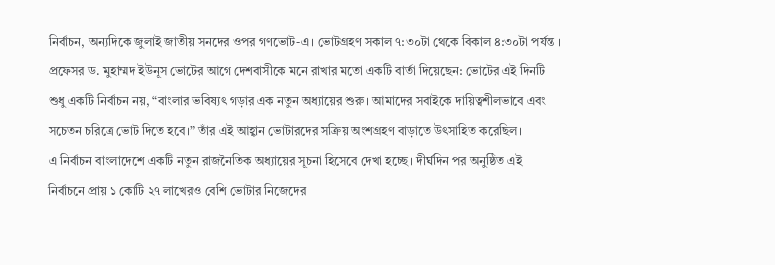নির্বাচন, অন্যদিকে জুলাই জাতীয় সনদের ওপর গণভোট-এ। ভোটগ্রহণ সকাল ৭:৩০টা থেকে বিকাল ৪:৩০টা পর্যন্ত ।
প্রফেসর ড. মুহাম্মদ ইউনূস ভোটের আগে দেশবাসীকে মনে রাখার মতো একটি বার্তা দিয়েছেন: ভোটের এই দিনটি শুধু একটি নির্বাচন নয়, “বাংলার ভবিষ্যৎ গড়ার এক নতুন অধ্যায়ের শুরু। আমাদের সবাইকে দায়িত্বশীলভাবে এবং সচেতন চরিত্রে ভোট দিতে হবে।” তাঁর এই আহ্বান ভোটারদের সক্রিয় অংশগ্রহণ বাড়াতে উৎসাহিত করেছিল।
এ নির্বাচন বাংলাদেশে একটি নতুন রাজনৈতিক অধ্যায়ের সূচনা হিসেবে দেখা হচ্ছে। দীর্ঘদিন পর অনুষ্ঠিত এই নির্বাচনে প্রায় ১ কোটি ২৭ লাখেরও বেশি ভোটার নিজেদের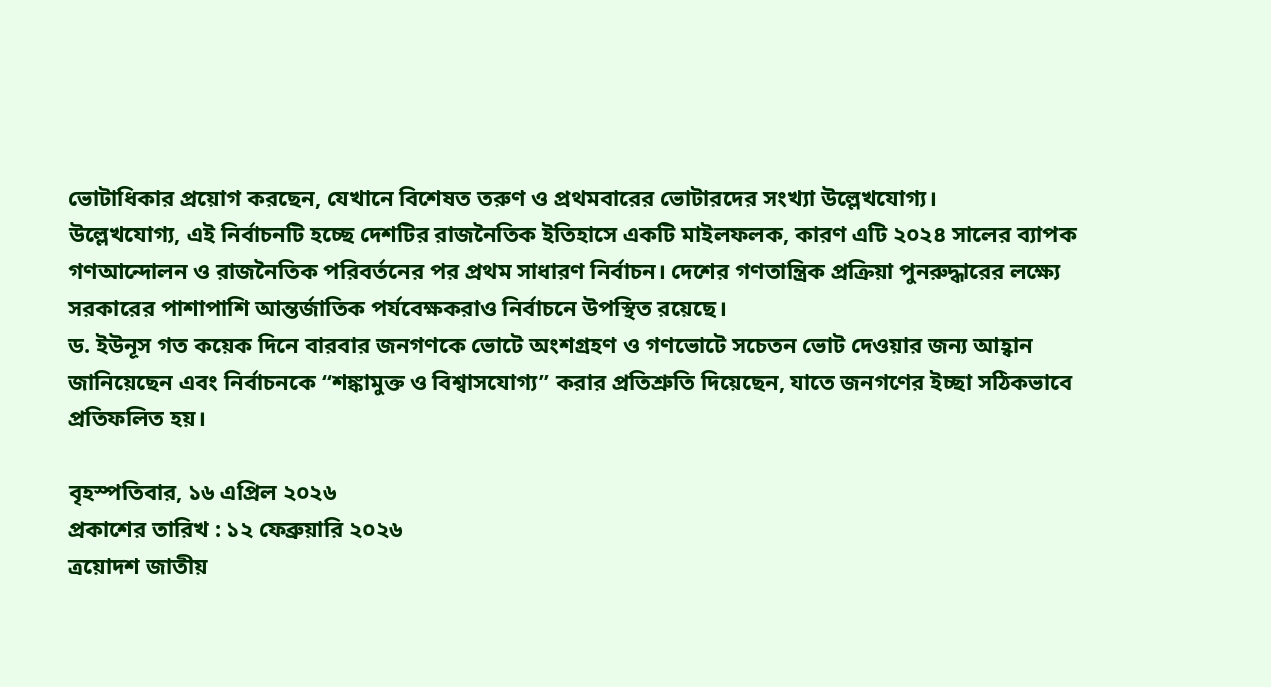ভোটাধিকার প্রয়োগ করছেন, যেখানে বিশেষত তরুণ ও প্রথমবারের ভোটারদের সংখ্যা উল্লেখযোগ্য।
উল্লেখযোগ্য, এই নির্বাচনটি হচ্ছে দেশটির রাজনৈতিক ইতিহাসে একটি মাইলফলক, কারণ এটি ২০২৪ সালের ব্যাপক গণআন্দোলন ও রাজনৈতিক পরিবর্তনের পর প্রথম সাধারণ নির্বাচন। দেশের গণতান্ত্রিক প্রক্রিয়া পুনরুদ্ধারের লক্ষ্যে সরকারের পাশাপাশি আন্তর্জাতিক পর্যবেক্ষকরাও নির্বাচনে উপস্থিত রয়েছে।
ড. ইউনূস গত কয়েক দিনে বারবার জনগণকে ভোটে অংশগ্রহণ ও গণভোটে সচেতন ভোট দেওয়ার জন্য আহ্বান জানিয়েছেন এবং নির্বাচনকে “শঙ্কামুক্ত ও বিশ্বাসযোগ্য” করার প্রতিশ্রুতি দিয়েছেন, যাতে জনগণের ইচ্ছা সঠিকভাবে প্রতিফলিত হয়।

বৃহস্পতিবার, ১৬ এপ্রিল ২০২৬
প্রকাশের তারিখ : ১২ ফেব্রুয়ারি ২০২৬
ত্রয়োদশ জাতীয়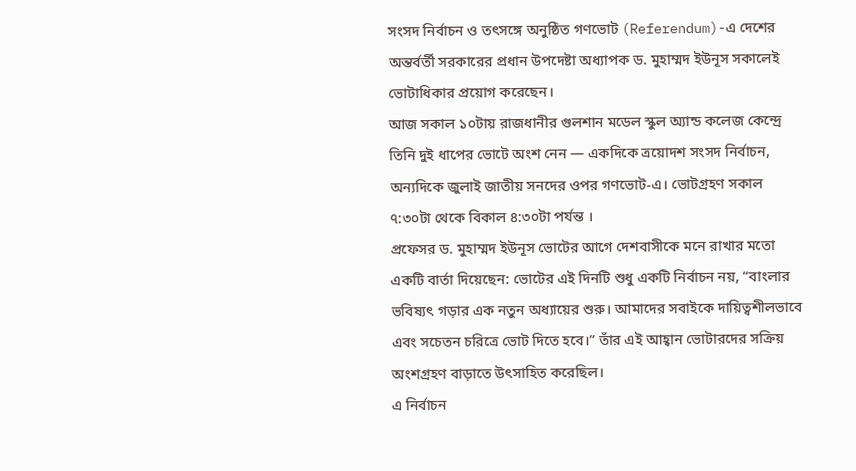সংসদ নির্বাচন ও তৎসঙ্গে অনুষ্ঠিত গণভোট (Referendum)-এ দেশের অন্তর্বর্তী সরকারের প্রধান উপদেষ্টা অধ্যাপক ড. মুহাম্মদ ইউনূস সকালেই ভোটাধিকার প্রয়োগ করেছেন।
আজ সকাল ১০টায় রাজধানীর গুলশান মডেল স্কুল অ্যান্ড কলেজ কেন্দ্রে তিনি দুই ধাপের ভোটে অংশ নেন — একদিকে ত্রয়োদশ সংসদ নির্বাচন, অন্যদিকে জুলাই জাতীয় সনদের ওপর গণভোট-এ। ভোটগ্রহণ সকাল ৭:৩০টা থেকে বিকাল ৪:৩০টা পর্যন্ত ।
প্রফেসর ড. মুহাম্মদ ইউনূস ভোটের আগে দেশবাসীকে মনে রাখার মতো একটি বার্তা দিয়েছেন: ভোটের এই দিনটি শুধু একটি নির্বাচন নয়, “বাংলার ভবিষ্যৎ গড়ার এক নতুন অধ্যায়ের শুরু। আমাদের সবাইকে দায়িত্বশীলভাবে এবং সচেতন চরিত্রে ভোট দিতে হবে।” তাঁর এই আহ্বান ভোটারদের সক্রিয় অংশগ্রহণ বাড়াতে উৎসাহিত করেছিল।
এ নির্বাচন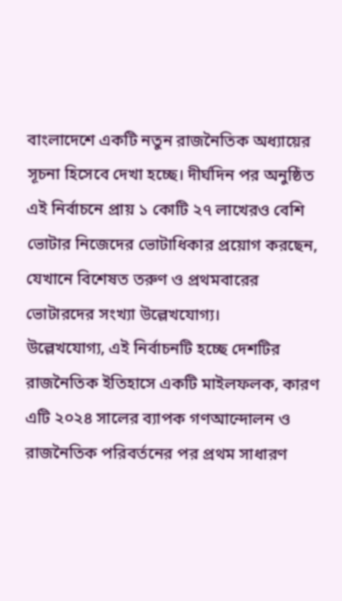বাংলাদেশে একটি নতুন রাজনৈতিক অধ্যায়ের সূচনা হিসেবে দেখা হচ্ছে। দীর্ঘদিন পর অনুষ্ঠিত এই নির্বাচনে প্রায় ১ কোটি ২৭ লাখেরও বেশি ভোটার নিজেদের ভোটাধিকার প্রয়োগ করছেন, যেখানে বিশেষত তরুণ ও প্রথমবারের ভোটারদের সংখ্যা উল্লেখযোগ্য।
উল্লেখযোগ্য, এই নির্বাচনটি হচ্ছে দেশটির রাজনৈতিক ইতিহাসে একটি মাইলফলক, কারণ এটি ২০২৪ সালের ব্যাপক গণআন্দোলন ও রাজনৈতিক পরিবর্তনের পর প্রথম সাধারণ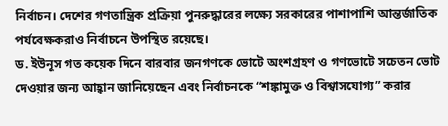নির্বাচন। দেশের গণতান্ত্রিক প্রক্রিয়া পুনরুদ্ধারের লক্ষ্যে সরকারের পাশাপাশি আন্তর্জাতিক পর্যবেক্ষকরাও নির্বাচনে উপস্থিত রয়েছে।
ড. ইউনূস গত কয়েক দিনে বারবার জনগণকে ভোটে অংশগ্রহণ ও গণভোটে সচেতন ভোট দেওয়ার জন্য আহ্বান জানিয়েছেন এবং নির্বাচনকে “শঙ্কামুক্ত ও বিশ্বাসযোগ্য” করার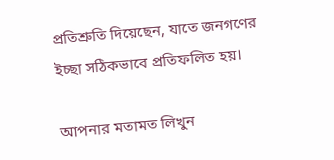প্রতিশ্রুতি দিয়েছেন, যাতে জনগণের ইচ্ছা সঠিকভাবে প্রতিফলিত হয়।

আপনার মতামত লিখুন